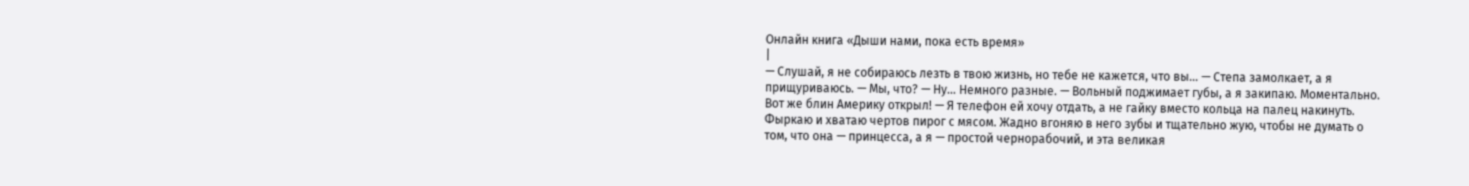Онлайн книга «Дыши нами, пока есть время»
|
— Слушай, я не собираюсь лезть в твою жизнь, но тебе не кажется, что вы… — Степа замолкает, а я прищуриваюсь. — Мы, что? — Ну… Немного разные. — Вольный поджимает губы, а я закипаю. Моментально. Вот же блин Америку открыл! — Я телефон ей хочу отдать, а не гайку вместо кольца на палец накинуть. Фыркаю и хватаю чертов пирог с мясом. Жадно вгоняю в него зубы и тщательно жую, чтобы не думать о том, что она — принцесса, а я — простой чернорабочий, и эта великая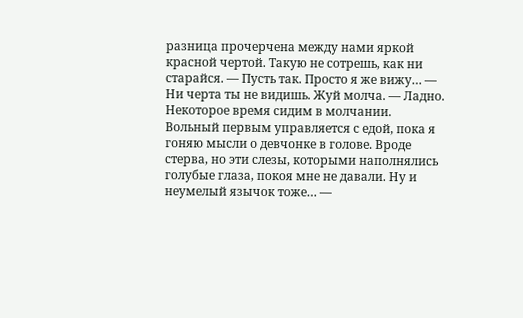разница прочерчена между нами яркой красной чертой. Такую не сотрешь, как ни старайся. — Пусть так. Просто я же вижу… — Ни черта ты не видишь. Жуй молча. — Ладно. Некоторое время сидим в молчании. Вольный первым управляется с едой, пока я гоняю мысли о девчонке в голове. Вроде стерва, но эти слезы, которыми наполнялись голубые глаза, покоя мне не давали. Ну и неумелый язычок тоже… —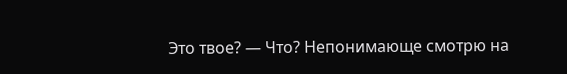Это твое? — Что? Непонимающе смотрю на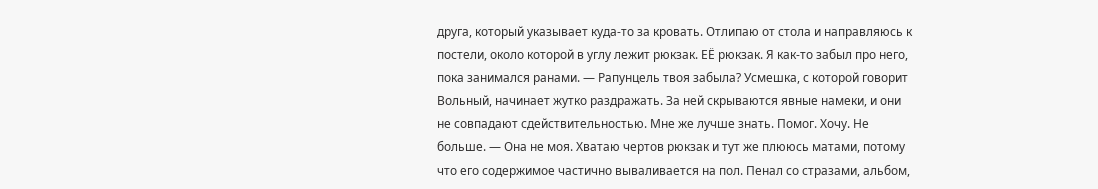друга, который указывает куда-то за кровать. Отлипаю от стола и направляюсь к постели, около которой в углу лежит рюкзак. ЕЁ рюкзак. Я как-то забыл про него, пока занимался ранами. — Рапунцель твоя забыла? Усмешка, с которой говорит Вольный, начинает жутко раздражать. За ней скрываются явные намеки, и они не совпадают сдействительностью. Мне же лучше знать. Помог. Хочу. Не больше. — Она не моя. Хватаю чертов рюкзак и тут же плююсь матами, потому что его содержимое частично вываливается на пол. Пенал со стразами, альбом,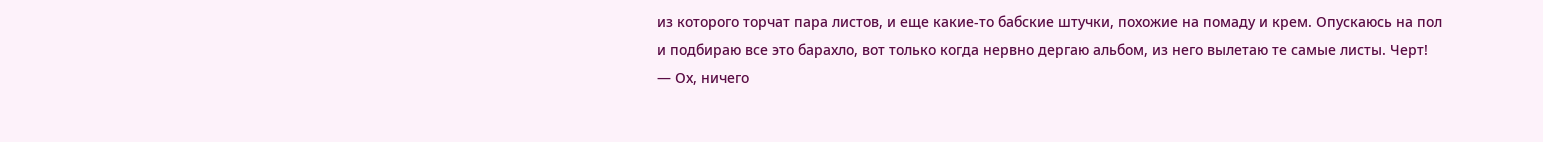из которого торчат пара листов, и еще какие-то бабские штучки, похожие на помаду и крем. Опускаюсь на пол и подбираю все это барахло, вот только когда нервно дергаю альбом, из него вылетаю те самые листы. Черт! — Ох, ничего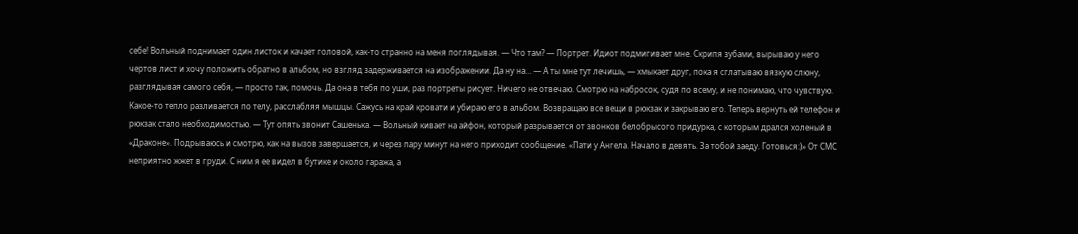себе! Вольный поднимает один листок и качает головой, как-то странно на меня поглядывая. — Что там? — Портрет. Идиот подмигивает мне. Скрипя зубами, вырываю у него чертов лист и хочу положить обратно в альбом, но взгляд задерживается на изображении. Да ну на… — А ты мне тут лечишь, — хмыкает друг, пока я сглатываю вязкую слюну, разглядывая самого себя, — просто так, помочь. Да она в тебя по уши, раз портреты рисует. Ничего не отвечаю. Смотрю на набросок, судя по всему, и не понимаю, что чувствую. Какое-то тепло разливается по телу, расслабляя мышцы. Сажусь на край кровати и убираю его в альбом. Возвращаю все вещи в рюкзак и закрываю его. Теперь вернуть ей телефон и рюкзак стало необходимостью. — Тут опять звонит Сашенька. — Вольный кивает на айфон, который разрывается от звонков белобрысого придурка, с которым дрался холеный в «Драконе». Подрываюсь и смотрю, как на вызов завершается, и через пару минут на него приходит сообщение. «Пати у Ангела. Начало в девять. За тобой заеду. Готовься:)» От СМС неприятно жжет в груди. С ним я ее видел в бутике и около гаража, а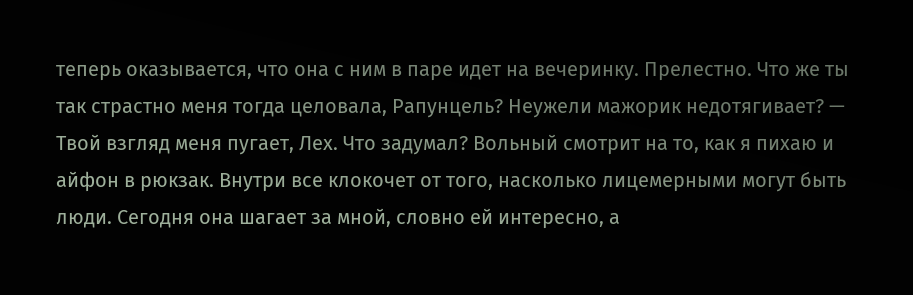теперь оказывается, что она с ним в паре идет на вечеринку. Прелестно. Что же ты так страстно меня тогда целовала, Рапунцель? Неужели мажорик недотягивает? — Твой взгляд меня пугает, Лех. Что задумал? Вольный смотрит на то, как я пихаю и айфон в рюкзак. Внутри все клокочет от того, насколько лицемерными могут быть люди. Сегодня она шагает за мной, словно ей интересно, а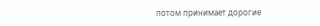потом принимает дорогие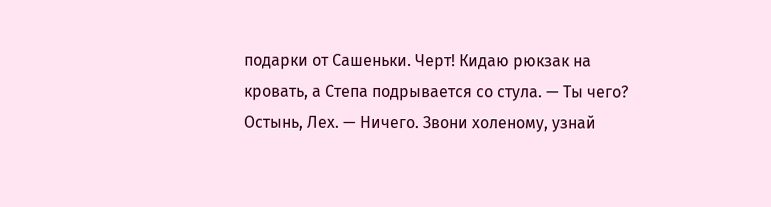подарки от Сашеньки. Черт! Кидаю рюкзак на кровать, а Степа подрывается со стула. — Ты чего? Остынь, Лех. — Ничего. Звони холеному, узнай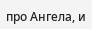про Ангела, и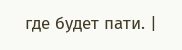где будет пати. |